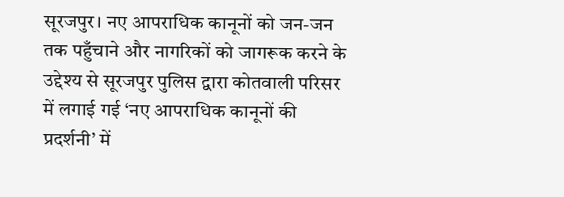सूरजपुर। नए आपराधिक कानूनों को जन-जन तक पहुँचाने और नागरिकों को जागरूक करने के उद्देश्य से सूरजपुर पुलिस द्वारा कोतवाली परिसर में लगाई गई ‘नए आपराधिक कानूनों की प्रदर्शनी’ में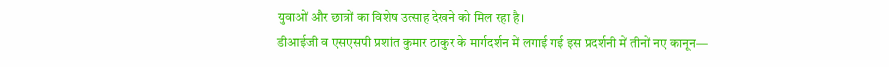युवाओं और छात्रों का विशेष उत्साह देखने को मिल रहा है।
डीआईजी व एसएसपी प्रशांत कुमार ठाकुर के मार्गदर्शन में लगाई गई इस प्रदर्शनी में तीनों नए कानून—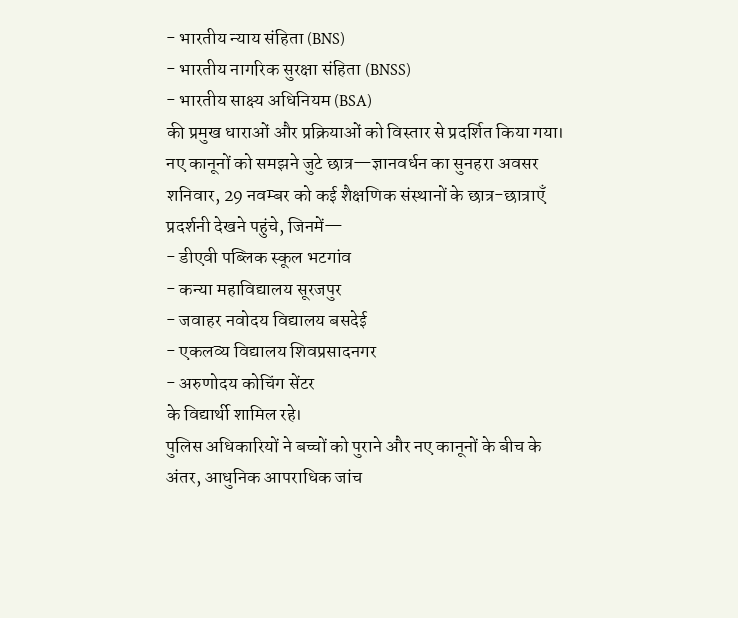- भारतीय न्याय संहिता (BNS)
- भारतीय नागरिक सुरक्षा संहिता (BNSS)
- भारतीय साक्ष्य अधिनियम (BSA)
की प्रमुख धाराओं और प्रक्रियाओं को विस्तार से प्रदर्शित किया गया।
नए कानूनों को समझने जुटे छात्र—ज्ञानवर्धन का सुनहरा अवसर
शनिवार, 29 नवम्बर को कई शैक्षणिक संस्थानों के छात्र-छात्राएँ प्रदर्शनी देखने पहुंचे, जिनमें—
- डीएवी पब्लिक स्कूल भटगांव
- कन्या महाविद्यालय सूरजपुर
- जवाहर नवोदय विद्यालय बसदेई
- एकलव्य विद्यालय शिवप्रसादनगर
- अरुणोदय कोचिंग सेंटर
के विद्यार्थी शामिल रहे।
पुलिस अधिकारियों ने बच्चों को पुराने और नए कानूनों के बीच के अंतर, आधुनिक आपराधिक जांच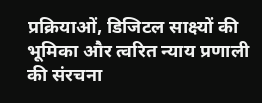प्रक्रियाओं, डिजिटल साक्ष्यों की भूमिका और त्वरित न्याय प्रणाली की संरचना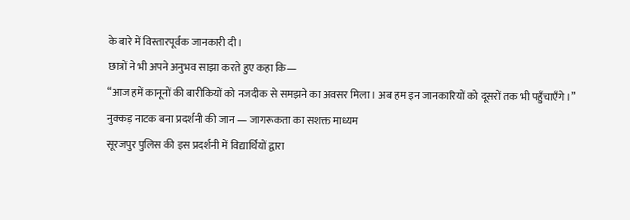के बारे में विस्तारपूर्वक जानकारी दी।
छात्रों ने भी अपने अनुभव साझा करते हुए कहा कि—
“आज हमें कानूनों की बारीकियों को नजदीक से समझने का अवसर मिला। अब हम इन जानकारियों को दूसरों तक भी पहुँचाएँगे।”
नुक्कड़ नाटक बना प्रदर्शनी की जान — जागरूकता का सशक्त माध्यम
सूरजपुर पुलिस की इस प्रदर्शनी में विद्यार्थियों द्वारा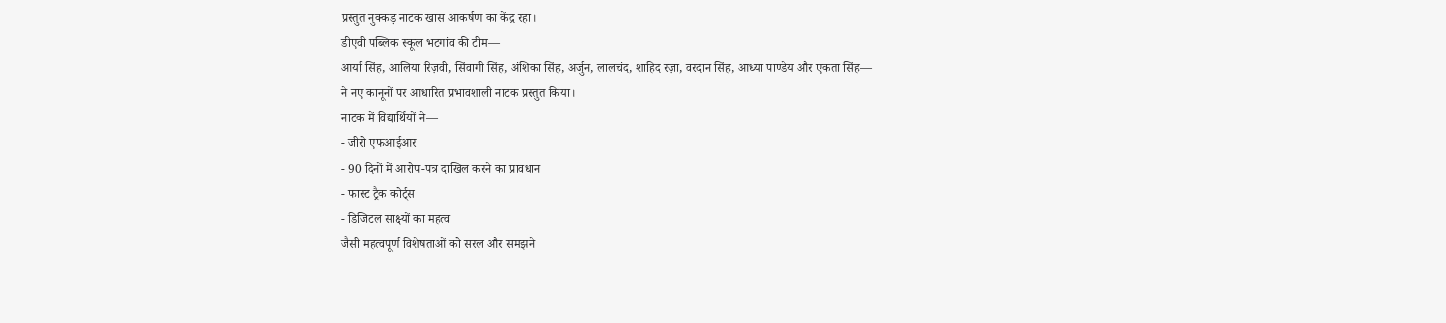प्रस्तुत नुक्कड़ नाटक खास आकर्षण का केंद्र रहा।
डीएवी पब्लिक स्कूल भटगांव की टीम—
आर्या सिंह, आलिया रिज़वी, सिंवागी सिंह, अंशिका सिंह, अर्जुन, लालचंद, शाहिद रज़ा, वरदान सिंह, आध्या पाण्डेय और एकता सिंह—
ने नए कानूनों पर आधारित प्रभावशाली नाटक प्रस्तुत किया।
नाटक में विद्यार्थियों ने—
- जीरो एफआईआर
- 90 दिनों में आरोप-पत्र दाखिल करने का प्रावधान
- फास्ट ट्रैक कोर्ट्स
- डिजिटल साक्ष्यों का महत्व
जैसी महत्वपूर्ण विशेषताओं को सरल और समझने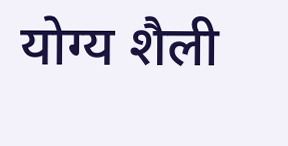योग्य शैली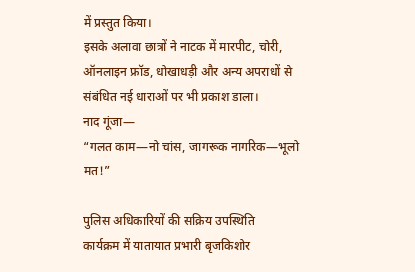में प्रस्तुत किया।
इसके अलावा छात्रों ने नाटक में मारपीट, चोरी, ऑनलाइन फ्रॉड, धोखाधड़ी और अन्य अपराधों से संबंधित नई धाराओं पर भी प्रकाश डाला।
नाद गूंजा—
“गलत काम—नो चांस, जागरूक नागरिक—भूलो मत!”

पुलिस अधिकारियों की सक्रिय उपस्थिति
कार्यक्रम में यातायात प्रभारी बृजकिशोर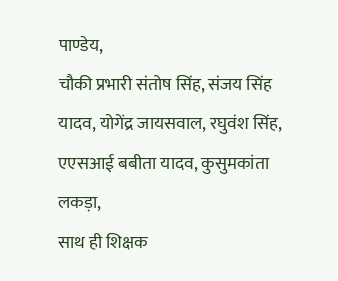पाण्डेय,
चौकी प्रभारी संतोष सिंह, संजय सिंह यादव, योगेंद्र जायसवाल, रघुवंश सिंह,
एएसआई बबीता यादव, कुसुमकांता लकड़ा,
साथ ही शिक्षक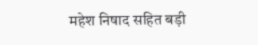महेश निषाद सहित बड़ी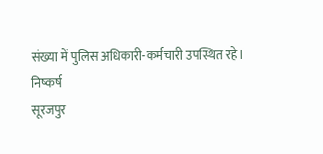संख्या में पुलिस अधिकारी-कर्मचारी उपस्थित रहे।
निष्कर्ष
सूरजपुर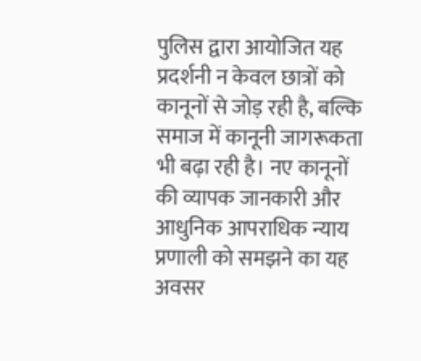पुलिस द्वारा आयोजित यह प्रदर्शनी न केवल छात्रों को कानूनों से जोड़ रही है, बल्कि समाज में कानूनी जागरूकता भी बढ़ा रही है। नए कानूनों की व्यापक जानकारी और आधुनिक आपराधिक न्याय प्रणाली को समझने का यह अवसर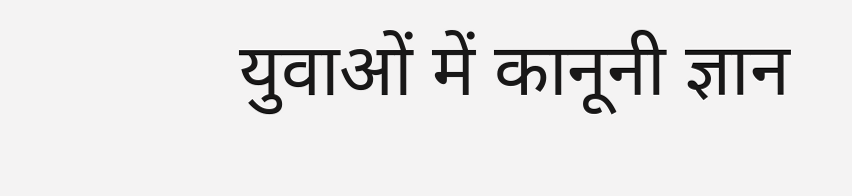युवाओं में कानूनी ज्ञान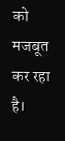को मजबूत कर रहा है।